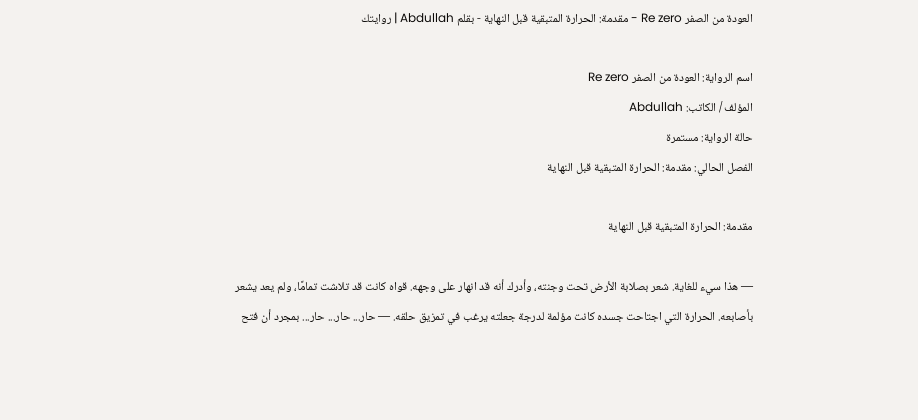العودة من الصفر Re zero - مقدمة: الحرارة المتبقية قبل النهاية - بقلم Abdullah | روايتك

اسم الرواية: العودة من الصفر Re zero
المؤلف / الكاتب: Abdullah
حالة الرواية: مستمرة
الفصل الحالي: مقدمة: الحرارة المتبقية قبل النهاية

مقدمة: الحرارة المتبقية قبل النهاية

― هذا سيء للغاية. شعر بصلابة الأرض تحت وجنته، وأدرك أنه قد انهار على وجهه. قواه كانت قد تلاشت تمامًا، ولم يعد يشعر بأصابعه. الحرارة التي اجتاحت جسده كانت مؤلمة لدرجة جعلته يرغب في تمزيق حلقه. ― حار... حار... حار... بمجرد أن فتح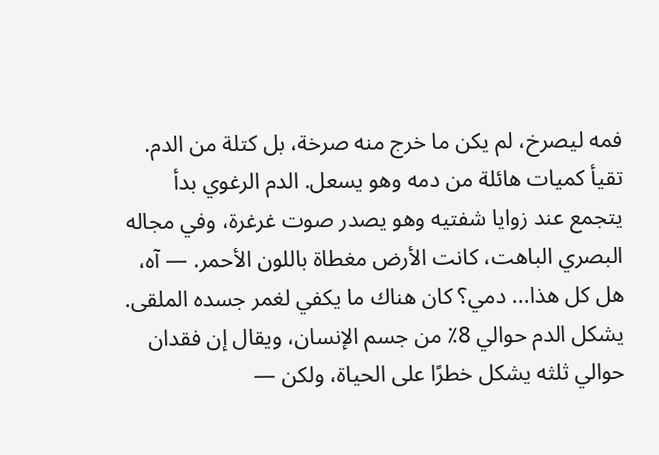فمه ليصرخ، لم يكن ما خرج منه صرخة، بل كتلة من الدم. تقيأ كميات هائلة من دمه وهو يسعل. الدم الرغوي بدأ يتجمع عند زوايا شفتيه وهو يصدر صوت غرغرة، وفي مجاله البصري الباهت، كانت الأرض مغطاة باللون الأحمر. ― آه، هل كل هذا... دمي؟ كان هناك ما يكفي لغمر جسده الملقى. يشكل الدم حوالي 8٪ من جسم الإنسان، ويقال إن فقدان حوالي ثلثه يشكل خطرًا على الحياة، ولكن ―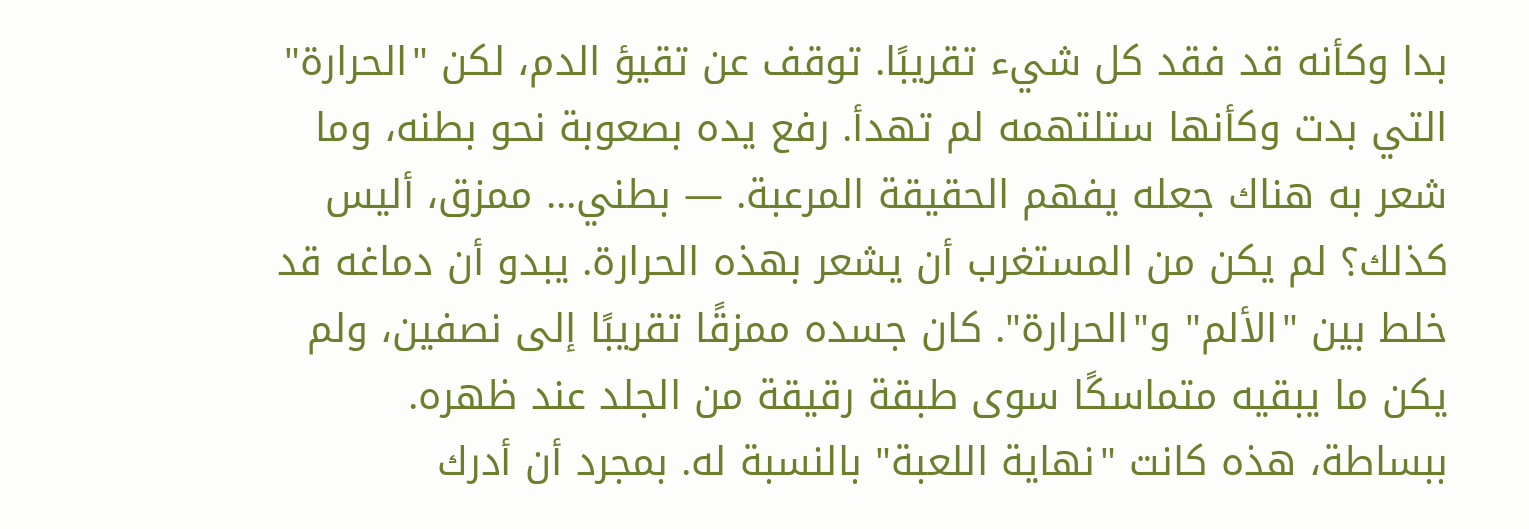بدا وكأنه قد فقد كل شيء تقريبًا. توقف عن تقيؤ الدم، لكن "الحرارة" التي بدت وكأنها ستلتهمه لم تهدأ. رفع يده بصعوبة نحو بطنه، وما شعر به هناك جعله يفهم الحقيقة المرعبة. ― بطني... ممزق، أليس كذلك؟ لم يكن من المستغرب أن يشعر بهذه الحرارة. يبدو أن دماغه قد خلط بين "الألم" و"الحرارة". كان جسده ممزقًا تقريبًا إلى نصفين، ولم يكن ما يبقيه متماسكًا سوى طبقة رقيقة من الجلد عند ظهره. ببساطة، هذه كانت "نهاية اللعبة" بالنسبة له. بمجرد أن أدرك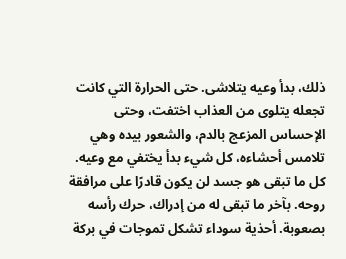ذلك، بدأ وعيه يتلاشى. حتى الحرارة التي كانت تجعله يتلوى من العذاب اختفت، وحتى الإحساس المزعج بالدم، والشعور بيده وهي تلامس أحشاءه، كل شيء بدأ يختفي مع وعيه. كل ما تبقى هو جسد لن يكون قادرًا على مرافقة روحه. بآخر ما تبقى له من إدراك، حرك رأسه بصعوبة. أحذية سوداء تشكل تموجات في بركة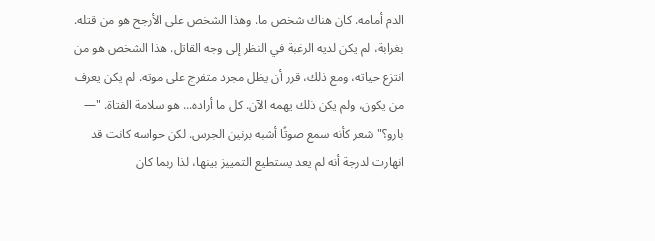الدم أمامه. كان هناك شخص ما. وهذا الشخص على الأرجح هو من قتله. بغرابة، لم يكن لديه الرغبة في النظر إلى وجه القاتل. هذا الشخص هو من انتزع حياته، ومع ذلك، قرر أن يظل مجرد متفرج على موته. لم يكن يعرف من يكون، ولم يكن ذلك يهمه الآن. كل ما أراده... هو سلامة الفتاة. "― بارو؟" شعر كأنه سمع صوتًا أشبه برنين الجرس. لكن حواسه كانت قد انهارت لدرجة أنه لم يعد يستطيع التمييز بينها، لذا ربما كان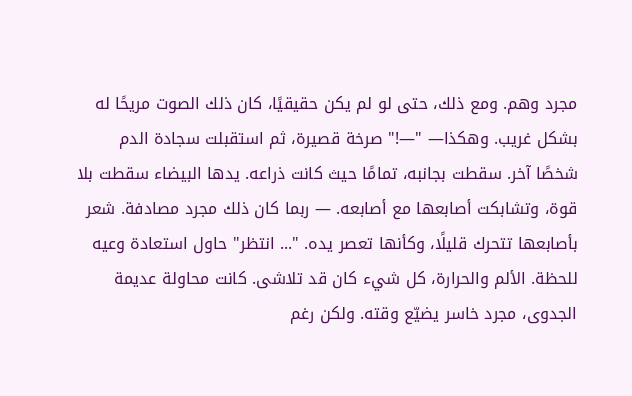مجرد وهم. ومع ذلك، حتى لو لم يكن حقيقيًا، كان ذلك الصوت مريحًا له بشكل غريب. وهكذا― "―!" صرخة قصيرة، ثم استقبلت سجادة الدم شخصًا آخر. سقطت بجانبه، تمامًا حيث كانت ذراعه. يدها البيضاء سقطت بلا قوة، وتشابكت أصابعها مع أصابعه. ― ربما كان ذلك مجرد مصادفة. شعر بأصابعها تتحرك قليلًا، وكأنها تعصر يده. "... انتظر" حاول استعادة وعيه للحظة. الألم والحرارة، كل شيء كان قد تلاشى. كانت محاولة عديمة الجدوى، مجرد خاسر يضيّع وقته. ولكن رغم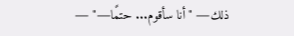ذلك― "أنا سأقوم... حتمًا―" ―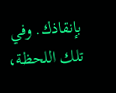بإنقاذك. وفي تلك اللحظة،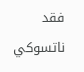فقد ناتسوكي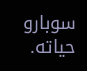سوبارو حياته.